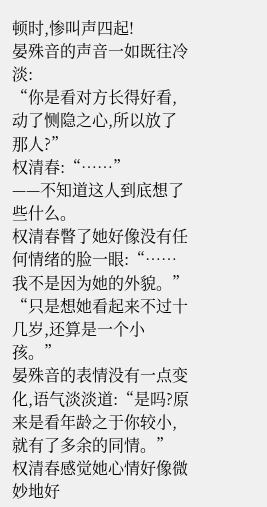顿时,惨叫声四起!
晏殊音的声音一如既往冷淡:
“你是看对方长得好看,动了恻隐之心,所以放了那人?”
权清春:“……”
——不知道这人到底想了些什么。
权清春瞥了她好像没有任何情绪的脸一眼:“……我不是因为她的外貌。”
“只是想她看起来不过十几岁,还算是一个小孩。”
晏殊音的表情没有一点变化,语气淡淡道:“是吗?原来是看年龄之于你较小,就有了多余的同情。”
权清春感觉她心情好像微妙地好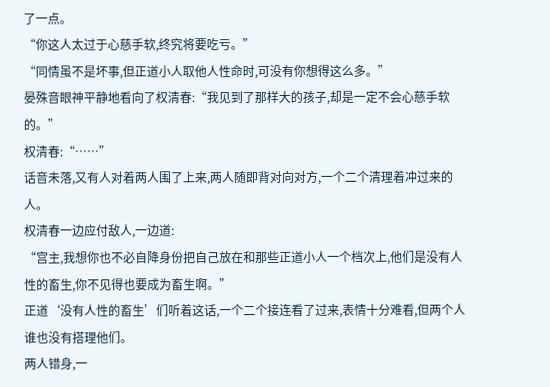了一点。
“你这人太过于心慈手软,终究将要吃亏。”
“同情虽不是坏事,但正道小人取他人性命时,可没有你想得这么多。”
晏殊音眼神平静地看向了权清春:“我见到了那样大的孩子,却是一定不会心慈手软的。”
权清春:“……”
话音未落,又有人对着两人围了上来,两人随即背对向对方,一个二个清理着冲过来的人。
权清春一边应付敌人,一边道:
“宫主,我想你也不必自降身份把自己放在和那些正道小人一个档次上,他们是没有人性的畜生,你不见得也要成为畜生啊。”
正道‘没有人性的畜生’们听着这话,一个二个接连看了过来,表情十分难看,但两个人谁也没有搭理他们。
两人错身,一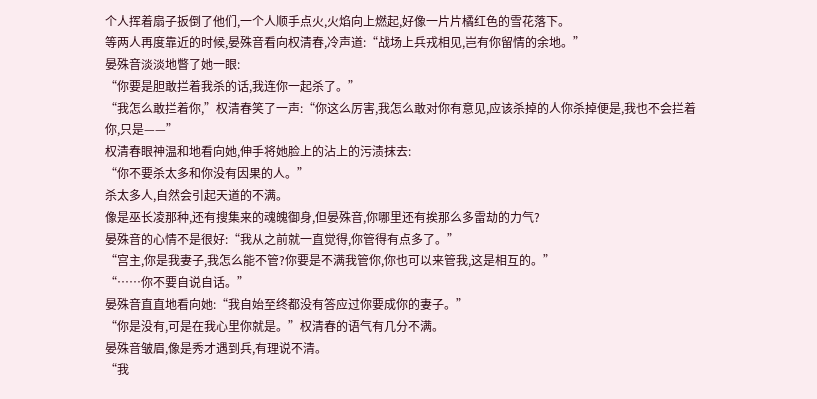个人挥着扇子扳倒了他们,一个人顺手点火,火焰向上燃起,好像一片片橘红色的雪花落下。
等两人再度靠近的时候,晏殊音看向权清春,冷声道:“战场上兵戎相见,岂有你留情的余地。”
晏殊音淡淡地瞥了她一眼:
“你要是胆敢拦着我杀的话,我连你一起杀了。”
“我怎么敢拦着你,”权清春笑了一声:“你这么厉害,我怎么敢对你有意见,应该杀掉的人你杀掉便是,我也不会拦着你,只是——”
权清春眼神温和地看向她,伸手将她脸上的沾上的污渍抹去:
“你不要杀太多和你没有因果的人。”
杀太多人,自然会引起天道的不满。
像是巫长凌那种,还有搜集来的魂魄御身,但晏殊音,你哪里还有挨那么多雷劫的力气?
晏殊音的心情不是很好:“我从之前就一直觉得,你管得有点多了。”
“宫主,你是我妻子,我怎么能不管?你要是不满我管你,你也可以来管我,这是相互的。”
“……你不要自说自话。”
晏殊音直直地看向她:“我自始至终都没有答应过你要成你的妻子。”
“你是没有,可是在我心里你就是。”权清春的语气有几分不满。
晏殊音皱眉,像是秀才遇到兵,有理说不清。
“我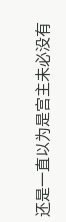还是一直以为是宫主未必没有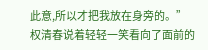此意,所以才把我放在身旁的。”
权清春说着轻轻一笑看向了面前的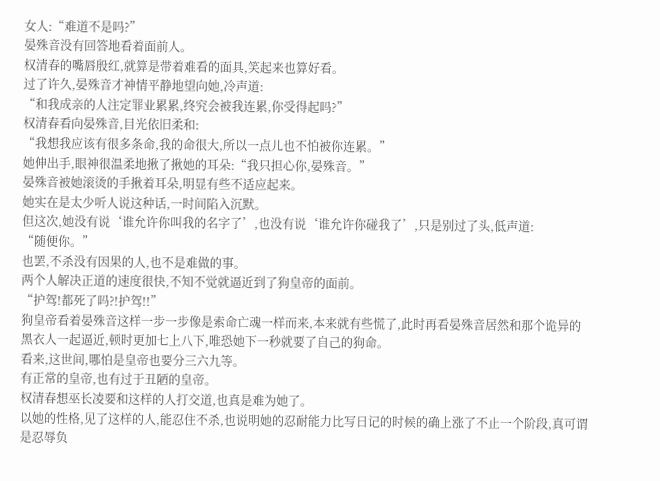女人:“难道不是吗?”
晏殊音没有回答地看着面前人。
权清春的嘴唇殷红,就算是带着难看的面具,笑起来也算好看。
过了许久,晏殊音才神情平静地望向她,冷声道:
“和我成亲的人注定罪业累累,终究会被我连累,你受得起吗?”
权清春看向晏殊音,目光依旧柔和:
“我想我应该有很多条命,我的命很大,所以一点儿也不怕被你连累。”
她伸出手,眼神很温柔地揪了揪她的耳朵:“我只担心你,晏殊音。”
晏殊音被她滚烫的手揪着耳朵,明显有些不适应起来。
她实在是太少听人说这种话,一时间陷入沉默。
但这次,她没有说‘谁允许你叫我的名字了’,也没有说‘谁允许你碰我了’,只是别过了头,低声道:
“随便你。”
也罢,不杀没有因果的人,也不是难做的事。
两个人解决正道的速度很快,不知不觉就逼近到了狗皇帝的面前。
“护驾!都死了吗?!护驾!!”
狗皇帝看着晏殊音这样一步一步像是索命亡魂一样而来,本来就有些慌了,此时再看晏殊音居然和那个诡异的黑衣人一起逼近,顿时更加七上八下,唯恐她下一秒就要了自己的狗命。
看来,这世间,哪怕是皇帝也要分三六九等。
有正常的皇帝,也有过于丑陋的皇帝。
权清春想巫长凌要和这样的人打交道,也真是难为她了。
以她的性格,见了这样的人,能忍住不杀,也说明她的忍耐能力比写日记的时候的确上涨了不止一个阶段,真可谓是忍辱负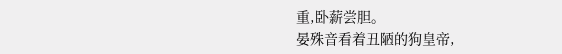重,卧薪尝胆。
晏殊音看着丑陋的狗皇帝,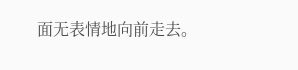面无表情地向前走去。